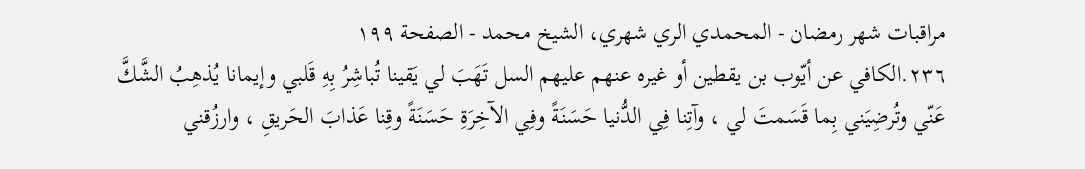مراقبات شهر رمضان - المحمدي الري شهري، الشيخ محمد - الصفحة ١٩٩
٢٣٦.الكافي عن أيّوب بن يقطين أو غيره عنهم عليهم السل تَهَبَ لي يَقينا تُباشِرُ بِهِ قَلبي وإيمانا يُذهِبُ الشَّكَّ عَنّي وتُرضِيَني بِما قَسَمتَ لي ، وآتِنا فِي الدُّنيا حَسَنَةً وفِي الآخِرَةِ حَسَنَةً وقِنا عَذابَ الحَريقِ ، وارزُقني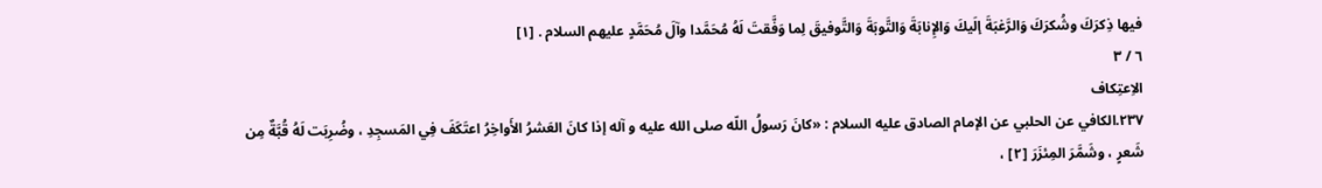فيها ذِكرَكَ وشُكرَكَ وَالرَّغبَةَ إلَيكَ وَالإِنابَةَ وَالتَّوبَةَ وَالتَّوفيقَ لِما وَفَّقتَ لَهُ مُحَمَّدا وآلَ مُحَمَّدٍ عليهم السلام . [١]
٦ / ٣
الاِعتِكاف
٢٣٧.الكافي عن الحلبي عن الإمام الصادق عليه السلام : «كانَ رَسولُ اللّه صلى الله عليه و آله إذا كانَ العَشرُ الأَواخِرُ اعتَكَفَ فِي المَسجِدِ ، وضُرِبَت لَهُ قُبَّةٌ مِن شَعرٍ ، وشَمَّرَ المِئزَرَ [٢] ،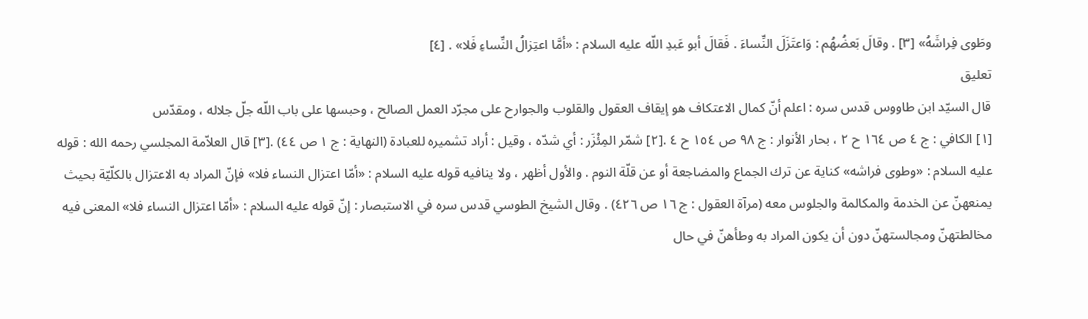وطَوى فِراشَهُ» [٣] . وقالَ بَعضُهُم : وَاعتَزَلَ النِّساءَ . فَقالَ أبو عَبدِ اللّه عليه السلام : «أمَّا اعتِزالُ النِّساءِ فَلا» . [٤]
تعليق
قال السيّد ابن طاووس قدس سره : اعلم أنّ كمال الاعتكاف هو إيقاف العقول والقلوب والجوارح على مجرّد العمل الصالح ، وحبسها على باب اللّه جلّ جلاله ، ومقدّس
[١] الكافي : ج ٤ ص ١٦٤ ح ٢ ، بحار الأنوار : ج ٩٨ ص ١٥٤ ح ٤ .[٢] شمّر المِئْزَر : أي شدّه ، وقيل : أراد تشميره للعبادة (النهاية : ج ١ ص ٤٤) .[٣] قال العلاّمة المجلسي رحمه الله : قوله عليه السلام : «وطوى فراشه» كناية عن ترك الجماع والمضاجعة أو عن قلّة النوم . والأول أظهر ، ولا ينافيه قوله عليه السلام : «أمّا اعتزال النساء فلا» فإنّ المراد به الاعتزال بالكلّيّة بحيث يمنعهنّ عن الخدمة والمكالمة والجلوس معه (مرآة العقول : ج ١٦ ص ٤٢٦) . وقال الشيخ الطوسي قدس سره في الاستبصار : إنّ قوله عليه السلام : «أمّا اعتزال النساء فلا» المعنى فيه مخالطتهنّ ومجالستهنّ دون أن يكون المراد به وطأهنّ في حال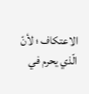الاعتكاف ؛ لأنّ الّذي يحرم في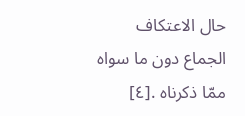حال الاعتكاف الجماع دون ما سواه ممّا ذكرناه .[٤]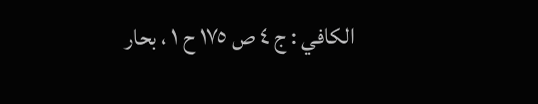الكافي : ج ٤ ص ١٧٥ ح ١ ، بحار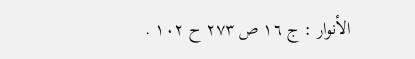الأنوار : ج ١٦ ص ٢٧٣ ح ١٠٢ .